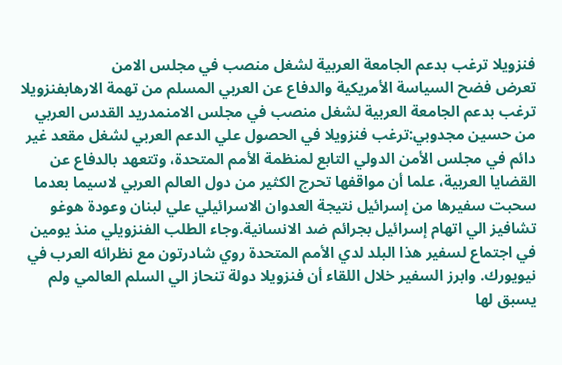فنزويلا ترغب بدعم الجامعة العربية لشغل منصب في مجلس الامن
تعرض فضح السياسة الأمريكية والدفاع عن العربي المسلم من تهمة الارهابفنزويلا ترغب بدعم الجامعة العربية لشغل منصب في مجلس الامنمدريد القدس العربي من حسين مجدوبي:ترغب فنزويلا في الحصول علي الدعم العربي لشغل مقعد غير دائم في مجلس الأمن الدولي التابع لمنظمة الأمم المتحدة، وتتعهد بالدفاع عن القضايا العربية، علما أن مواقفها تحرج الكثير من دول العالم العربي لاسيما بعدما سحبت سفيرها من إسرائيل نتيجة العدوان الاسرائيلي علي لبنان وعودة هوغو تشافيز الي اتهام إسرائيل بجرائم ضد الانسانية.وجاء الطلب الفنزويلي منذ يومين في اجتماع لسفير هذا البلد لدي الأمم المتحدة روي شادرتون مع نظرائه العرب في نيويورك. وابرز السفير خلال اللقاء أن فنزويلا دولة تنحاز الي السلم العالمي ولم يسبق لها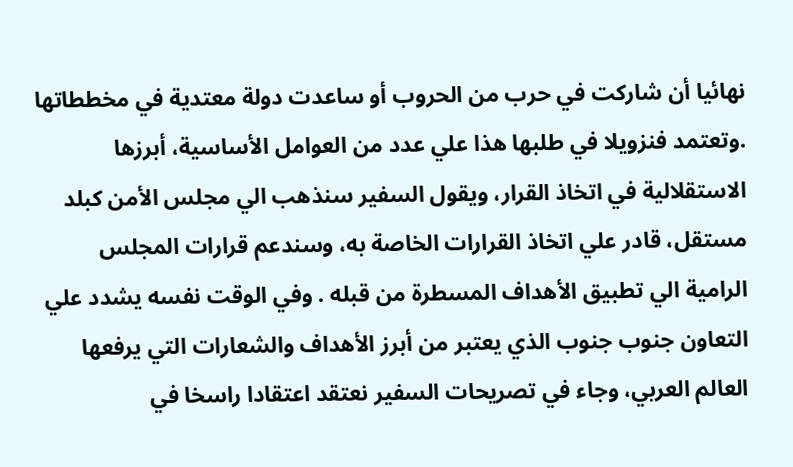نهائيا أن شاركت في حرب من الحروب أو ساعدت دولة معتدية في مخططاتها .وتعتمد فنزويلا في طلبها هذا علي عدد من العوامل الأساسية، أبرزها الاستقلالية في اتخاذ القرار، ويقول السفير سنذهب الي مجلس الأمن كبلد مستقل، قادر علي اتخاذ القرارات الخاصة به، وسندعم قرارات المجلس الرامية الي تطبيق الأهداف المسطرة من قبله . وفي الوقت نفسه يشدد علي التعاون جنوب جنوب الذي يعتبر من أبرز الأهداف والشعارات التي يرفعها العالم العربي، وجاء في تصريحات السفير نعتقد اعتقادا راسخا في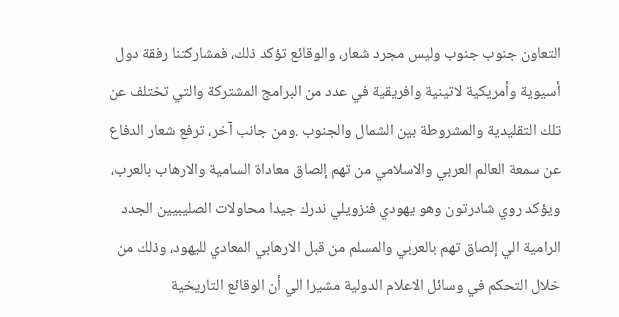التعاون جنوب جنوب وليس مجرد شعار، والوقائع تؤكد ذلك، فمشاركتنا رفقة دول أسيوية وأمريكية لاتينية وافريقية في عدد من البرامج المشتركة والتي تختلف عن تلك التقليدية والمشروطة بين الشمال والجنوب .ومن جانب آخر، ترفع شعار الدفاع عن سمعة العالم العربي والاسلامي من تهم إلصاق معاداة السامية والارهاب بالعرب، ويؤكد روي شادرتون وهو يهودي فنزويلي ندرك جيدا محاولات الصليبيين الجدد الرامية الي إلصاق تهم بالعربي والمسلم من قبل الارهابي المعادي لليهود، وذلك من خلال التحكم في وسائل الاعلام الدولية مشيرا الي أن الوقائع التاريخية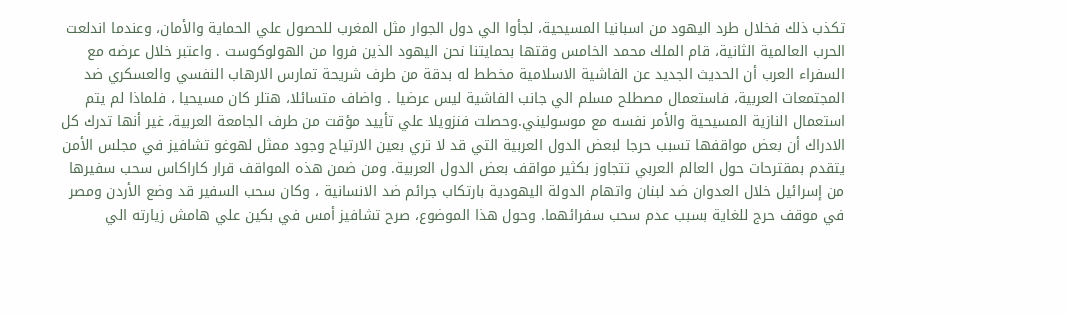تكذب ذلك فخلال طرد اليهود من اسبانيا المسيحية، لجأوا الي دول الجوار مثل المغرب للحصول علي الحماية والأمان، وعندما اندلعت الحرب العالمية الثانية، قام الملك محمد الخامس وقتها بحمايتنا نحن اليهود الذين فروا من الهولوكوست . واعتبر خلال عرضه مع السفراء العرب أن الحديث الجديد عن الفاشية الاسلامية مخطط له بدقة من طرف شريحة تمارس الارهاب النفسي والعسكري ضد المجتمعات العربية، فاستعمال مصطلح مسلم الي جانب الفاشية ليس عرضيا . واضاف متسائلا، هتلر كان مسيحيا ، فلماذا لم يتم استعمال النازية المسيحية والأمر نفسه مع موسوليني.وحصلت فنزويلا علي تأييد مؤقت من طرف الجامعة العربية، غير أنها تدرك كل الادراك أن بعض مواقفها تسبب حرجا لبعض الدول العربية التي قد لا تري بعين الارتياح وجود ممثل لهوغو تشافيز في مجلس الأمن يتقدم بمقترحات حول العالم العربي تتجاوز بكثير مواقف بعض الدول العربية. ومن ضمن هذه المواقف قرار كاراكاس سحب سفيرها من إسرائيل خلال العدوان ضد لبنان واتهام الدولة اليهودية بارتكاب جرائم ضد الانسانية ، وكان سحب السفير قد وضع الأردن ومصر في موقف حرج للغاية بسبب عدم سحب سفرائهما. وحول هذا الموضوع، صرح تشافيز أمس في بكين علي هامش زيارته الي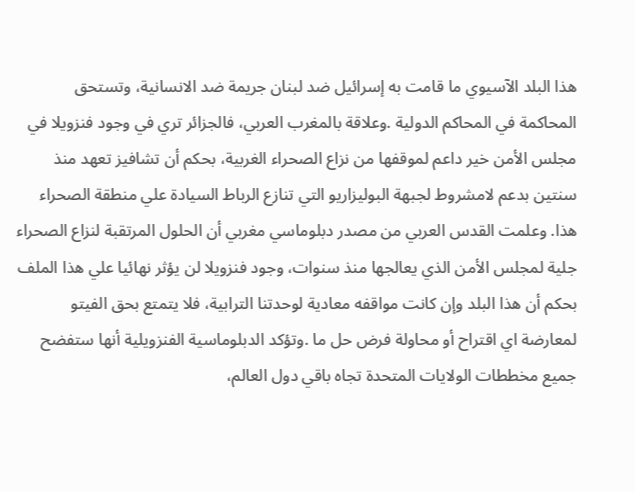هذا البلد الآسيوي ما قامت به إسرائيل ضد لبنان جريمة ضد الانسانية، وتستحق المحاكمة في المحاكم الدولية .وعلاقة بالمغرب العربي، فالجزائر تري في وجود فنزويلا في مجلس الأمن خير داعم لموقفها من نزاع الصحراء الغربية، بحكم أن تشافيز تعهد منذ سنتين بدعم لامشروط لجبهة البوليزاريو التي تنازع الرباط السيادة علي منطقة الصحراء هذا. وعلمت القدس العربي من مصدر دبلوماسي مغربي أن الحلول المرتقبة لنزاع الصحراء جلية لمجلس الأمن الذي يعالجها منذ سنوات، وجود فنزويلا لن يؤثر نهائيا علي هذا الملف بحكم أن هذا البلد وإن كانت مواقفه معادية لوحدتنا الترابية، فلا يتمتع بحق الفيتو لمعارضة اي اقتراح أو محاولة فرض حل ما .وتؤكد الدبلوماسية الفنزويلية أنها ستفضح جميع مخططات الولايات المتحدة تجاه باقي دول العالم،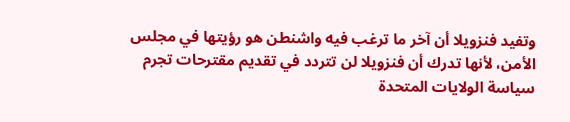وتفيد فنزويلا أن آخر ما ترغب فيه واشنطن هو رؤيتها في مجلس الأمن، لأنها تدرك أن فنزويلا لن تتردد في تقديم مقترحات تجرم سياسة الولايات المتحدة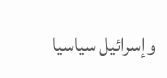وإسرائيل سياسيا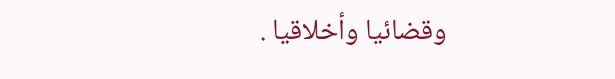وقضائيا وأخلاقيا .